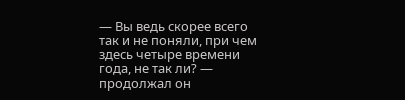— Вы ведь скорее всего так и не поняли, при чем здесь четыре времени года, не так ли? — продолжал он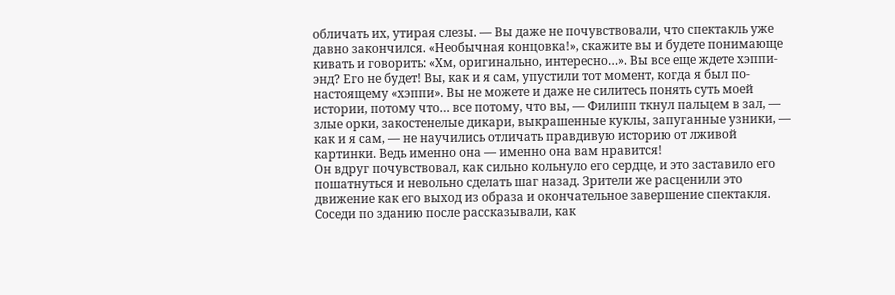обличать их, утирая слезы. — Вы даже не почувствовали, что спектакль уже давно закончился. «Необычная концовка!», скажите вы и будете понимающе кивать и говорить: «Хм, оригинально, интересно…». Вы все еще ждете хэппи-энд? Его не будет! Вы, как и я сам, упустили тот момент, когда я был по-настоящему «хэппи». Вы не можете и даже не силитесь понять суть моей истории, потому что… все потому, что вы, — Филипп ткнул пальцем в зал, — злые орки, закостенелые дикари, выкрашенные куклы, запуганные узники, — как и я сам, — не научились отличать правдивую историю от лживой картинки. Ведь именно она — именно она вам нравится!
Он вдруг почувствовал, как сильно кольнуло его сердце, и это заставило его пошатнуться и невольно сделать шаг назад. Зрители же расценили это движение как его выход из образа и окончательное завершение спектакля.
Соседи по зданию после рассказывали, как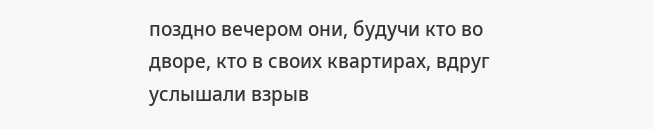поздно вечером они, будучи кто во дворе, кто в своих квартирах, вдруг услышали взрыв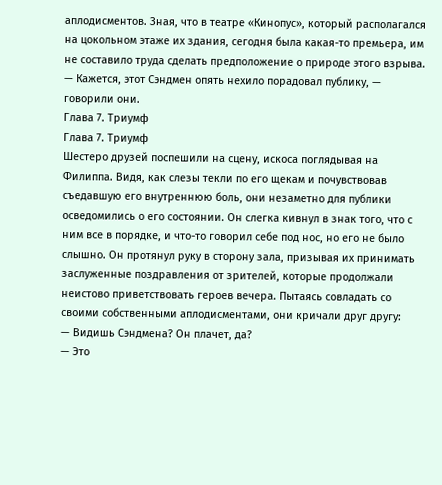аплодисментов. Зная, что в театре «Кинопус», который располагался на цокольном этаже их здания, сегодня была какая-то премьера, им не составило труда сделать предположение о природе этого взрыва.
— Кажется, этот Сэндмен опять нехило порадовал публику, — говорили они.
Глава 7. Триумф
Глава 7. Триумф
Шестеро друзей поспешили на сцену, искоса поглядывая на Филиппа. Видя, как слезы текли по его щекам и почувствовав съедавшую его внутреннюю боль, они незаметно для публики осведомились о его состоянии. Он слегка кивнул в знак того, что с ним все в порядке, и что-то говорил себе под нос, но его не было слышно. Он протянул руку в сторону зала, призывая их принимать заслуженные поздравления от зрителей, которые продолжали неистово приветствовать героев вечера. Пытаясь совладать со своими собственными аплодисментами, они кричали друг другу:
— Видишь Сэндмена? Он плачет, да?
— Это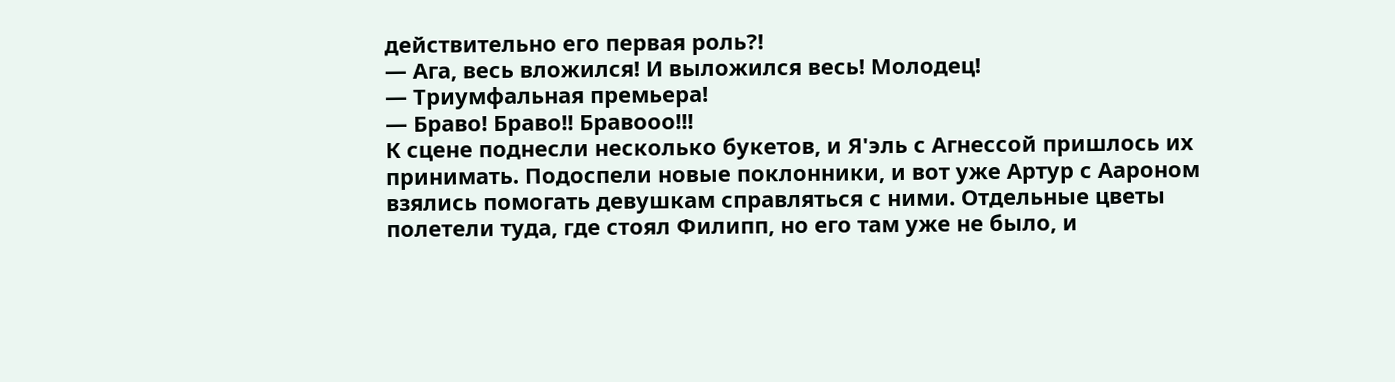действительно его первая роль?!
— Ага, весь вложился! И выложился весь! Молодец!
— Триумфальная премьера!
— Браво! Браво!! Бравооо!!!
К сцене поднесли несколько букетов, и Я'эль с Агнессой пришлось их принимать. Подоспели новые поклонники, и вот уже Артур с Аароном взялись помогать девушкам справляться с ними. Отдельные цветы полетели туда, где стоял Филипп, но его там уже не было, и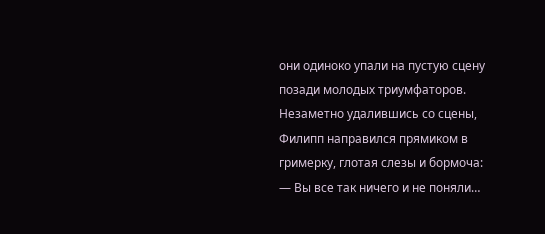они одиноко упали на пустую сцену позади молодых триумфаторов.
Незаметно удалившись со сцены, Филипп направился прямиком в гримерку, глотая слезы и бормоча:
— Вы все так ничего и не поняли…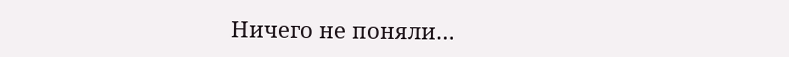Ничего не поняли…